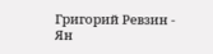Григорий Ревзин - Ян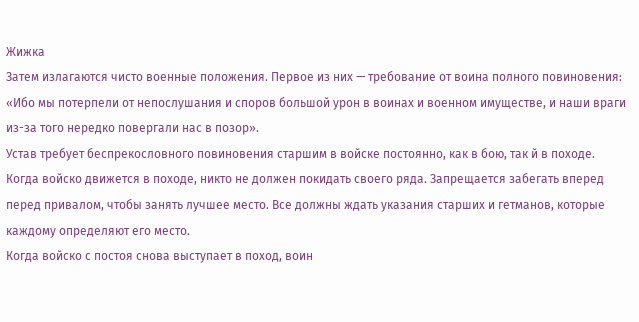Жижка
Затем излагаются чисто военные положения. Первое из них — требование от воина полного повиновения: «Ибо мы потерпели от непослушания и споров большой урон в воинах и военном имуществе, и наши враги из-за того нередко повергали нас в позор».
Устав требует беспрекословного повиновения старшим в войске постоянно, как в бою, так й в походе. Когда войско движется в походе, никто не должен покидать своего ряда. Запрещается забегать вперед перед привалом, чтобы занять лучшее место. Все должны ждать указания старших и гетманов, которые каждому определяют его место.
Когда войско с постоя снова выступает в поход, воин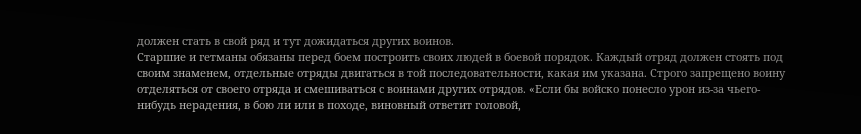должен стать в свой ряд и тут дожидаться других воинов.
Старшие и гетманы обязаны перед боем построить своих людей в боевой порядок. Каждый отряд должен стоять под своим знаменем, отдельные отряды двигаться в той последовательности, какая им указана. Строго запрещено воину отделяться от своего отряда и смешиваться с воинами других отрядов. «Если бы войско понесло урон из-за чьего-нибудь нерадения, в бою ли или в походе, виновный ответит головой,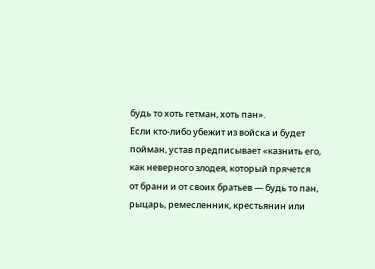будь то хоть гетман, хоть пан».
Если кто-либо убежит из войска и будет пойман, устав предписывает «казнить его, как неверного злодея, который прячется от брани и от своих братьев — будь то пан, рыцарь, ремесленник, крестьянин или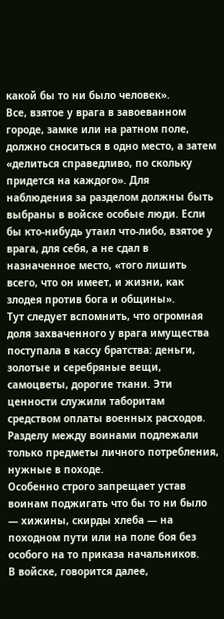какой бы то ни было человек».
Все, взятое у врага в завоеванном городе, замке или на ратном поле, должно сноситься в одно место, а затем «делиться справедливо, по скольку придется на каждого». Для наблюдения за разделом должны быть выбраны в войске особые люди. Если бы кто-нибудь утаил что-либо, взятое у врага, для себя, а не сдал в назначенное место, «того лишить всего, что он имеет, и жизни, как злодея против бога и общины».
Тут следует вспомнить, что огромная доля захваченного у врага имущества поступала в кассу братства: деньги, золотые и серебряные вещи, самоцветы, дорогие ткани. Эти ценности служили таборитам средством оплаты военных расходов. Разделу между воинами подлежали только предметы личного потребления, нужные в походе.
Особенно строго запрещает устав воинам поджигать что бы то ни было — хижины, скирды хлеба — на походном пути или на поле боя без особого на то приказа начальников.
В войске, говорится далее,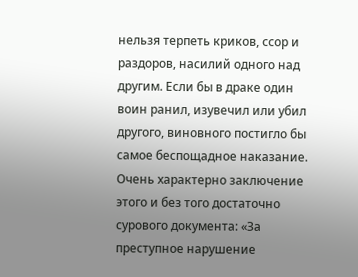нельзя терпеть криков, ссор и раздоров, насилий одного над другим. Если бы в драке один воин ранил, изувечил или убил другого, виновного постигло бы самое беспощадное наказание.
Очень характерно заключение этого и без того достаточно сурового документа: «За преступное нарушение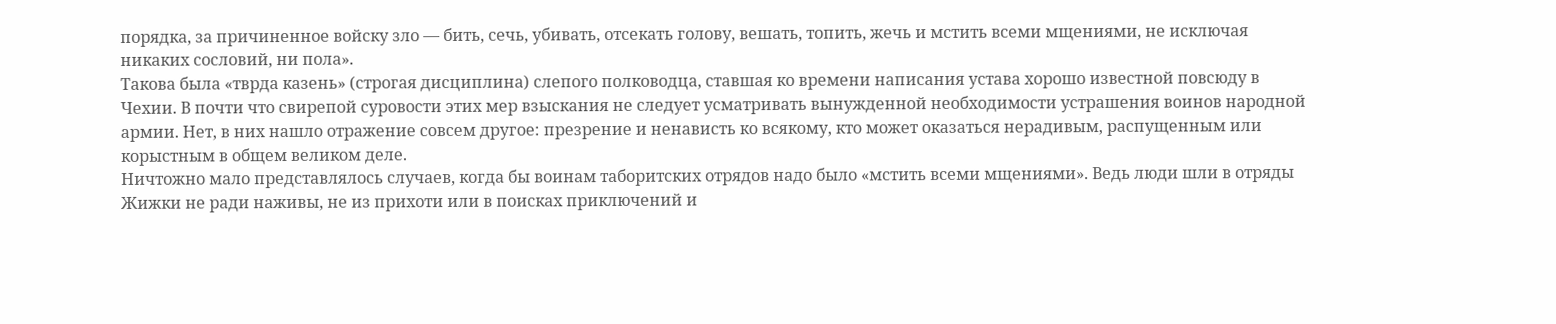порядка, за причиненное войску зло — бить, сечь, убивать, отсекать голову, вешать, топить, жечь и мстить всеми мщениями, не исключая никаких сословий, ни пола».
Такова была «тврда казень» (строгая дисциплина) слепого полководца, ставшая ко времени написания устава хорошо известной повсюду в Чехии. В почти что свирепой суровости этих мер взыскания не следует усматривать вынужденной необходимости устрашения воинов народной армии. Нет, в них нашло отражение совсем другое: презрение и ненависть ко всякому, кто может оказаться нерадивым, распущенным или корыстным в общем великом деле.
Ничтожно мало представлялось случаев, когда бы воинам таборитских отрядов надо было «мстить всеми мщениями». Ведь люди шли в отряды Жижки не ради наживы, не из прихоти или в поисках приключений и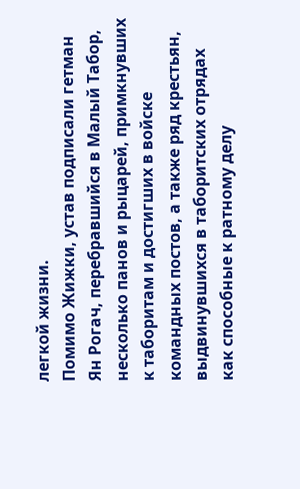легкой жизни.
Помимо Жижки, устав подписали гетман Ян Рогач, перебравшийся в Малый Табор, несколько панов и рыцарей, примкнувших к таборитам и достигших в войске командных постов, а также ряд крестьян, выдвинувшихся в таборитских отрядах как способные к ратному делу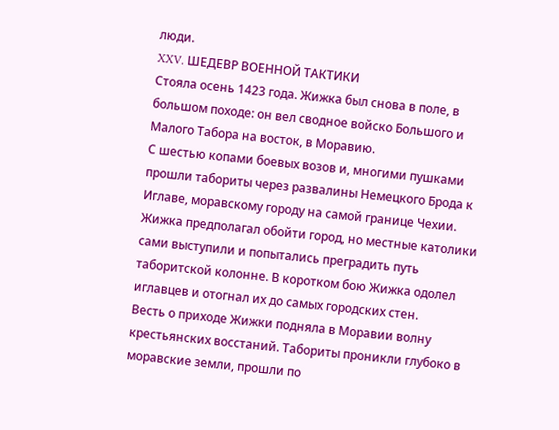люди.
XXV. ШЕДЕВР ВОЕННОЙ ТАКТИКИ
Стояла осень 1423 года. Жижка был снова в поле, в большом походе: он вел сводное войско Большого и Малого Табора на восток, в Моравию.
С шестью копами боевых возов и, многими пушками прошли табориты через развалины Немецкого Брода к Иглаве, моравскому городу на самой границе Чехии.
Жижка предполагал обойти город, но местные католики сами выступили и попытались преградить путь таборитской колонне. В коротком бою Жижка одолел иглавцев и отогнал их до самых городских стен.
Весть о приходе Жижки подняла в Моравии волну крестьянских восстаний. Табориты проникли глубоко в моравские земли, прошли по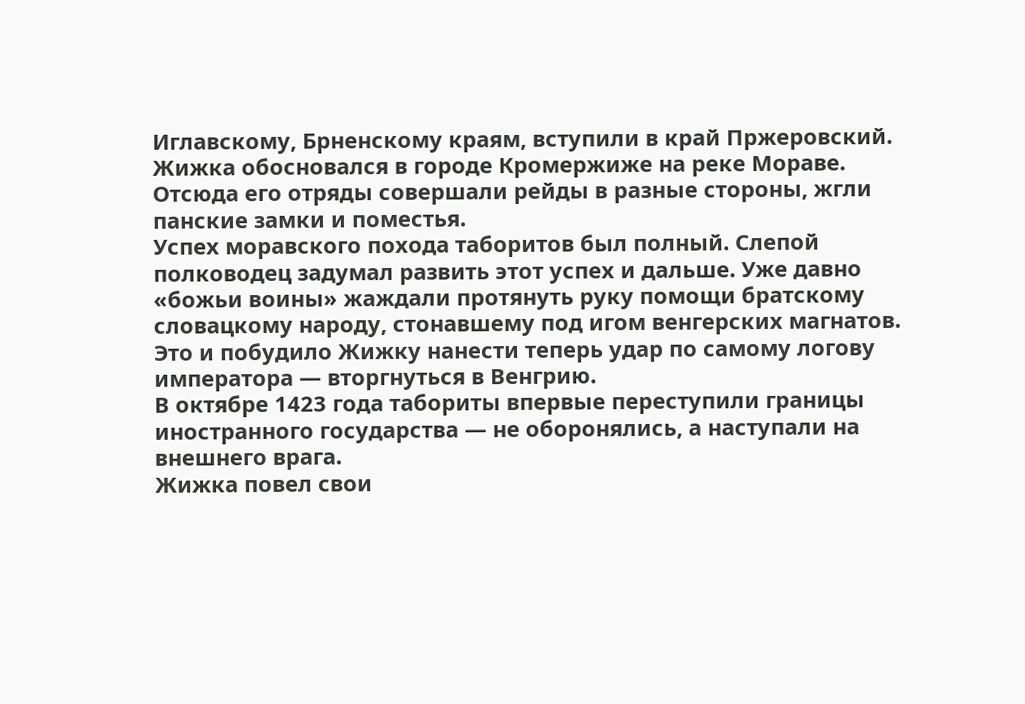Иглавскому, Брненскому краям, вступили в край Пржеровский.
Жижка обосновался в городе Кромержиже на реке Мораве. Отсюда его отряды совершали рейды в разные стороны, жгли панские замки и поместья.
Успех моравского похода таборитов был полный. Слепой полководец задумал развить этот успех и дальше. Уже давно «божьи воины» жаждали протянуть руку помощи братскому словацкому народу, стонавшему под игом венгерских магнатов. Это и побудило Жижку нанести теперь удар по самому логову императора — вторгнуться в Венгрию.
В октябре 1423 года табориты впервые переступили границы иностранного государства — не оборонялись, а наступали на внешнего врага.
Жижка повел свои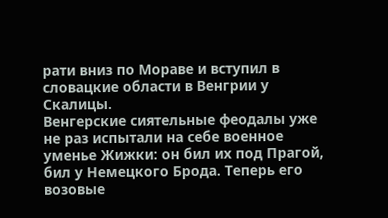рати вниз по Мораве и вступил в словацкие области в Венгрии у Скалицы.
Венгерские сиятельные феодалы уже не раз испытали на себе военное уменье Жижки: он бил их под Прагой, бил у Немецкого Брода. Теперь его возовые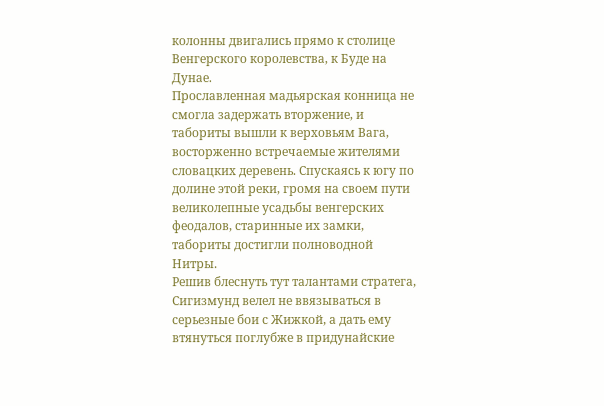колонны двигались прямо к столице Венгерского королевства, к Буде на Дунае.
Прославленная мадьярская конница не смогла задержать вторжение, и табориты вышли к верховьям Вага, восторженно встречаемые жителями словацких деревень. Спускаясь к югу по долине этой реки, громя на своем пути великолепные усадьбы венгерских феодалов, старинные их замки, табориты достигли полноводной Нитры.
Решив блеснуть тут талантами стратега, Сигизмунд велел не ввязываться в серьезные бои с Жижкой, а дать ему втянуться поглубже в придунайские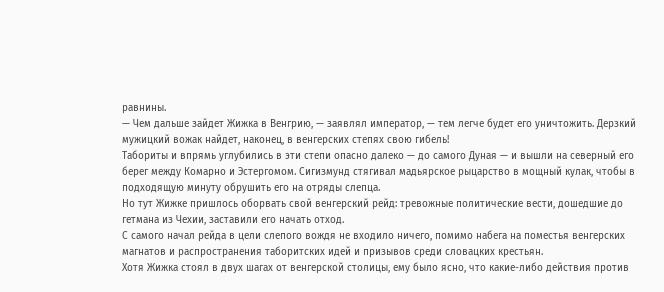равнины.
— Чем дальше зайдет Жижка в Венгрию, — заявлял император, — тем легче будет его уничтожить. Дерзкий мужицкий вожак найдет, наконец, в венгерских степях свою гибель!
Табориты и впрямь углубились в эти степи опасно далеко — до самого Дуная — и вышли на северный его берег между Комарно и Эстергомом. Сигизмунд стягивал мадьярское рыцарство в мощный кулак, чтобы в подходящую минуту обрушить его на отряды слепца.
Но тут Жижке пришлось оборвать свой венгерский рейд: тревожные политические вести, дошедшие до гетмана из Чехии, заставили его начать отход.
С самого начал рейда в цели слепого вождя не входило ничего, помимо набега на поместья венгерских магнатов и распространения таборитских идей и призывов среди словацких крестьян.
Хотя Жижка стоял в двух шагах от венгерской столицы, ему было ясно, что какие-либо действия против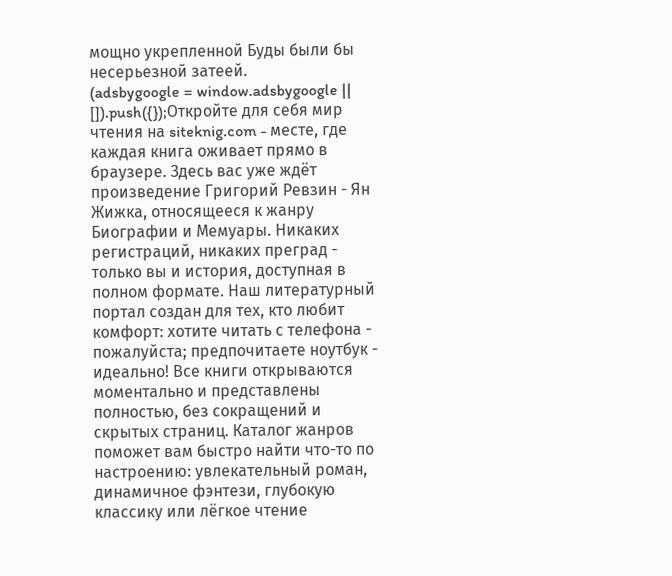мощно укрепленной Буды были бы несерьезной затеей.
(adsbygoogle = window.adsbygoogle || []).push({});Откройте для себя мир чтения на siteknig.com - месте, где каждая книга оживает прямо в браузере. Здесь вас уже ждёт произведение Григорий Ревзин - Ян Жижка, относящееся к жанру Биографии и Мемуары. Никаких регистраций, никаких преград - только вы и история, доступная в полном формате. Наш литературный портал создан для тех, кто любит комфорт: хотите читать с телефона - пожалуйста; предпочитаете ноутбук - идеально! Все книги открываются моментально и представлены полностью, без сокращений и скрытых страниц. Каталог жанров поможет вам быстро найти что-то по настроению: увлекательный роман, динамичное фэнтези, глубокую классику или лёгкое чтение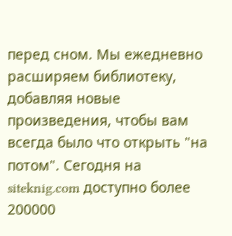перед сном. Мы ежедневно расширяем библиотеку, добавляя новые произведения, чтобы вам всегда было что открыть "на потом". Сегодня на siteknig.com доступно более 200000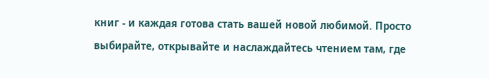книг - и каждая готова стать вашей новой любимой. Просто выбирайте, открывайте и наслаждайтесь чтением там, где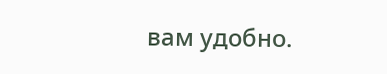вам удобно.